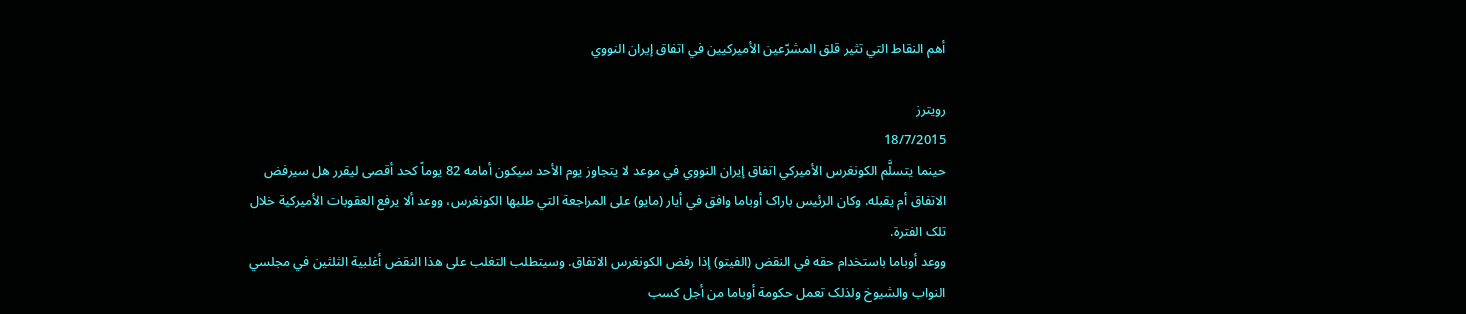أهم النقاط التي تثير قلق المشرّعين الأميرکيين في اتفاق إيران النووي

رويترز
18/7/2015
حينما يتسلَّم الکونغرس الأميرکي اتفاق إيران النووي في موعد لا يتجاوز يوم الأحد سيکون أمامه 82 يوماً کحد أقصی ليقرر هل سيرفض الاتفاق أم يقبله. وکان الرئيس باراک أوباما وافق في أيار (مايو) علی المراجعة التي طلبها الکونغرس، ووعد ألا يرفع العقوبات الأميرکية خلال تلک الفترة.
ووعد أوباما باستخدام حقه في النقض (الفيتو) إذا رفض الکونغرس الاتفاق. وسيتطلب التغلب علی هذا النقض أغلبية الثلثين في مجلسي النواب والشيوخ ولذلک تعمل حکومة أوباما من أجل کسب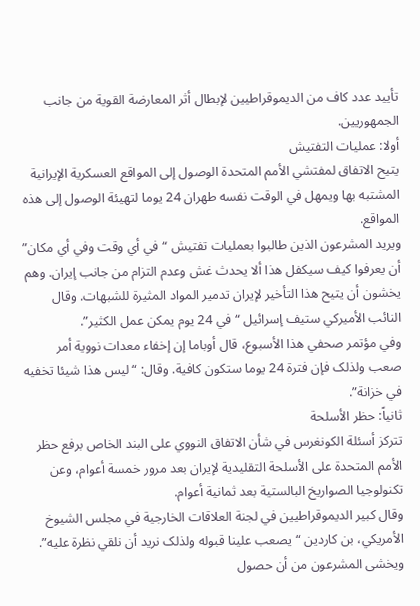تأييد عدد کاف من الديموقراطيين لإبطال أثر المعارضة القوية من جانب الجمهوريين.
أولا: عمليات التفتيش
يتيح الاتفاق لمفتشي الأمم المتحدة الوصول إلی المواقع العسکرية الإيرانية المشتبه بها ويمهل في الوقت نفسه طهران 24 يوما لتهيئة الوصول إلی هذه المواقع.
ويريد المشرعون الذين طالبوا بعمليات تفتيش “في أي وقت وفي أي مکان” أن يعرفوا کيف سيکفل هذا ألا يحدث غش وعدم التزام من جانب إيران. وهم يخشون أن يتيح هذا التأخير لإيران تدمير المواد المثيرة للشبهات. وقال النائب الأميرکي ستيف إسرائيل “في 24 يوم يمکن عمل الکثير”.
وفي مؤتمر صحفي هذا الأسبوع، قال أوباما إن إخفاء معدات نووية أمر صعب ولذلک فإن فترة 24 يوما ستکون کافية. وقال: “ليس هذا شيئا تخفيه في خزانة”.
ثانياً: حظر الأسلحة
تترکز أسئلة الکونغرس في شأن الاتفاق النووي علی البند الخاص برفع حظر الأمم المتحدة علی الأسلحة التقليدية لإيران بعد مرور خمسة أعوام، وعن تکنولوجيا الصواريخ البالستية بعد ثمانية أعوام.
وقال کبير الديموقراطيين في لجنة العلاقات الخارجية في مجلس الشيوخ الأمريکي، بن کاردين “يصعب علينا قبوله ولذلک نريد أن نلقي نظرة عليه”. ويخشی المشرعون من أن حصول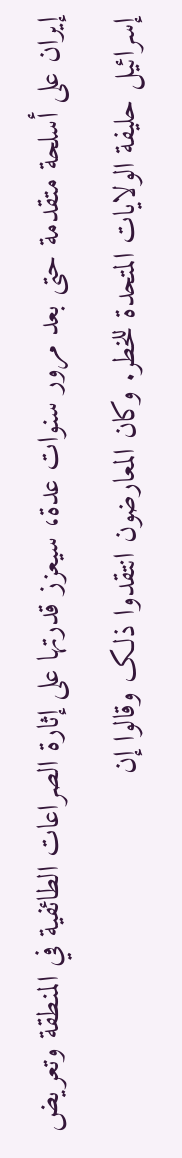إيران علی أسلحة متقدمة حتی بعد مرور سنوات عدة، سيعزز قدرتها علی إثارة الصراعات الطائفية في المنطقة وتعريض إسرائيل حليفة الولايات المتحدة للخطر. وکان المعارضون انتقدوا ذلک وقالوا إن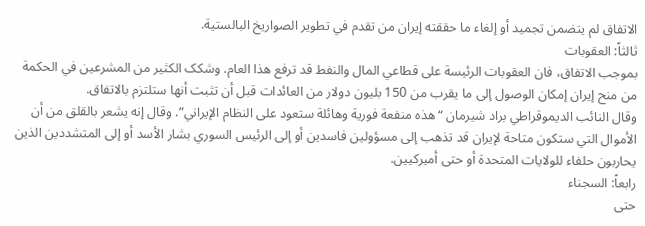الاتفاق لم يتضمن تجميد أو إلغاء ما حققته إيران من تقدم في تطوير الصواريخ البالستية.
ثالثاً: العقوبات
بموجب الاتفاق، فان العقوبات الرئيسة علی قطاعي المال والنفط قد ترفع هذا العام. وشکک الکثير من المشرعين في الحکمة من منح إيران إمکان الوصول إلی ما يقرب من 150 بليون دولار من العائدات قبل أن تثبت أنها ستلتزم بالاتفاق.
وقال النائب الديموقراطي براد شيرمان “هذه منفعة فورية وهائلة ستعود علی النظام الإيراني”. وقال إنه يشعر بالقلق من أن الأموال التي ستکون متاحة لإيران قد تذهب إلی مسؤولين فاسدين أو إلی الرئيس السوري بشار الأسد أو إلی المتشددين الذين يحاربون حلفاء للولايات المتحدة أو حتی أميرکيين.
رابعاً: السجناء
حتی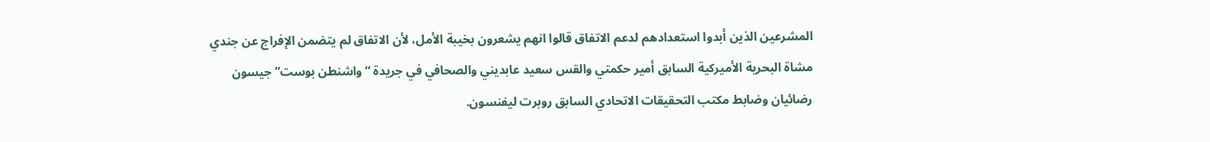المشرعين الذين أبدوا استعدادهم لدعم الاتفاق قالوا انهم يشعرون بخيبة الأمل، لأن الاتفاق لم يتضمن الإفراج عن جندي مشاة البحرية الأميرکية السابق أمير حکمتي والقس سعيد عابديني والصحافي في جريدة “واشنطن بوست” جيسون رضائيان وضابط مکتب التحقيقات الاتحادي السابق روبرت ليفنسون.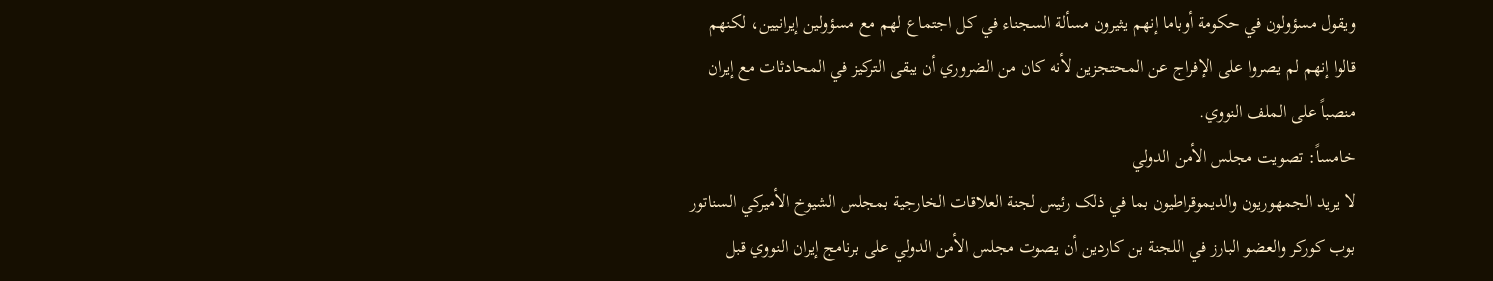ويقول مسؤولون في حکومة أوباما إنهم يثيرون مسألة السجناء في کل اجتماع لهم مع مسؤولين إيرانيين، لکنهم قالوا إنهم لم يصروا علی الإفراج عن المحتجزين لأنه کان من الضروري أن يبقی الترکيز في المحادثات مع إيران منصباً علی الملف النووي.
خامساً: تصويت مجلس الأمن الدولي
لا يريد الجمهوريون والديموقراطيون بما في ذلک رئيس لجنة العلاقات الخارجية بمجلس الشيوخ الأميرکي السناتور بوب کورکر والعضو البارز في اللجنة بن کاردين أن يصوت مجلس الأمن الدولي علی برنامج إيران النووي قبل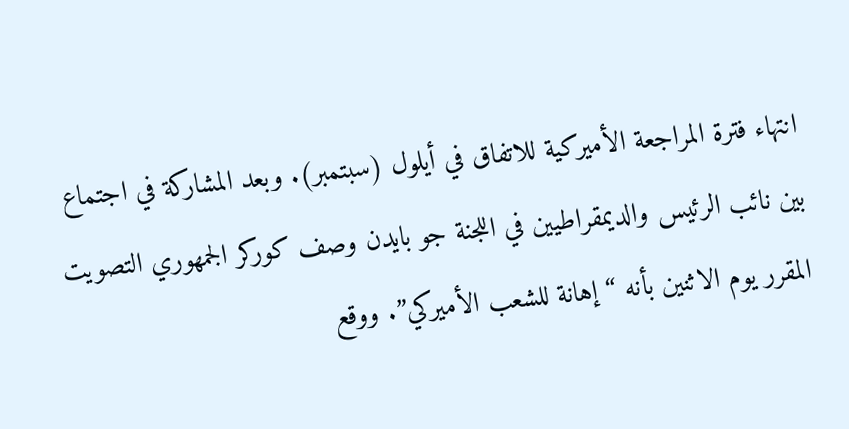انتهاء فترة المراجعة الأميرکية للاتفاق في أيلول (سبتمبر). وبعد المشارکة في اجتماع بين نائب الرئيس والديمقراطيين في اللجنة جو بايدن وصف کورکر الجمهوري التصويت المقرر يوم الاثنين بأنه “إهانة للشعب الأميرکي”. ووقع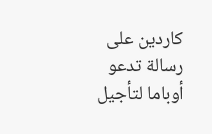کاردين علی رسالة تدعو أوباما لتأجيل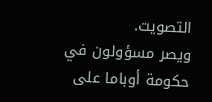التصويت.
ويصر مسؤولون في حکومة أوباما علی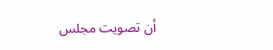أن تصويت مجلس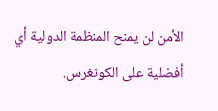الأمن لن يمنح المنظمة الدولية أي أفضلية علی الکونغرس.